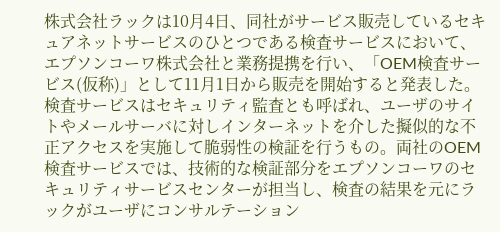株式会社ラックは10月4日、同社がサービス販売しているセキュアネットサービスのひとつである検査サービスにおいて、エプソンコーワ株式会社と業務提携を行い、「OEM検査サービス(仮称)」として11月1日から販売を開始すると発表した。検査サービスはセキュリティ監査とも呼ばれ、ユーザのサイトやメールサーバに対しインターネットを介した擬似的な不正アクセスを実施して脆弱性の検証を行うもの。両社のOEM検査サービスでは、技術的な検証部分をエプソンコーワのセキュリティサービスセンターが担当し、検査の結果を元にラックがユーザにコンサルテーション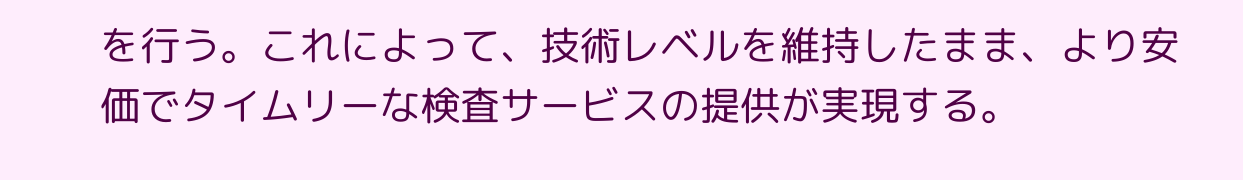を行う。これによって、技術レベルを維持したまま、より安価でタイムリーな検査サービスの提供が実現する。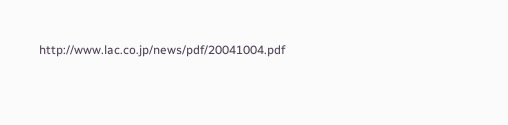http://www.lac.co.jp/news/pdf/20041004.pdf